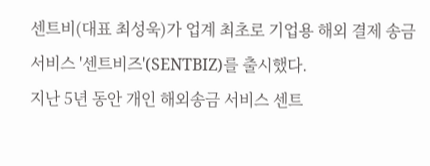센트비(대표 최성욱)가 업계 최초로 기업용 해외 결제 송금 서비스 '센트비즈'(SENTBIZ)를 출시했다.
지난 5년 동안 개인 해외송금 서비스 센트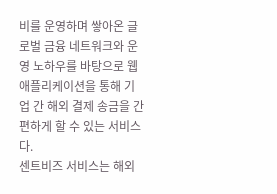비를 운영하며 쌓아온 글로벌 금융 네트워크와 운영 노하우를 바탕으로 웹 애플리케이션을 통해 기업 간 해외 결제 송금을 간편하게 할 수 있는 서비스다.
센트비즈 서비스는 해외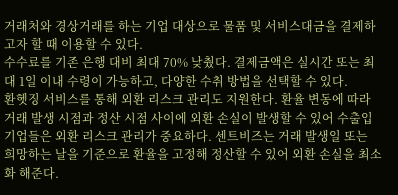거래처와 경상거래를 하는 기업 대상으로 물품 및 서비스대금을 결제하고자 할 때 이용할 수 있다.
수수료를 기존 은행 대비 최대 70% 낮췄다. 결제금액은 실시간 또는 최대 1일 이내 수령이 가능하고, 다양한 수취 방법을 선택할 수 있다.
환헷징 서비스를 통해 외환 리스크 관리도 지원한다. 환율 변동에 따라 거래 발생 시점과 정산 시점 사이에 외환 손실이 발생할 수 있어 수출입 기업들은 외환 리스크 관리가 중요하다. 센트비즈는 거래 발생일 또는 희망하는 날을 기준으로 환율을 고정해 정산할 수 있어 외환 손실을 최소화 해준다.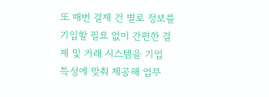또 매번 결제 건 별로 정보를 기입할 필요 없이 간편한 결제 및 거래 시스템을 기업 특성에 맞춰 제공해 업무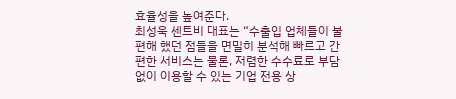효율성을 높여준다.
최성욱 센트비 대표는 “수출입 업체들이 불편해 했던 점들을 면밀히 분석해 빠르고 간편한 서비스는 물론, 저렴한 수수료로 부담없이 이용할 수 있는 기업 전용 상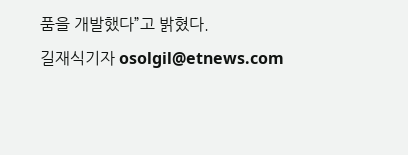품을 개발했다”고 밝혔다.
길재식기자 osolgil@etnews.com